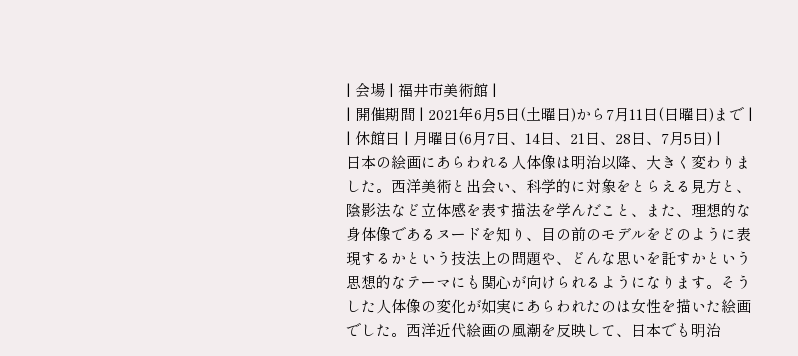| 会場 | 福井市美術館 |
| 開催期間 | 2021年6月5日(土曜日)から7月11日(日曜日)まで |
| 休館日 | 月曜日(6月7日、14日、21日、28日、7月5日) |
日本の絵画にあらわれる人体像は明治以降、大きく変わりました。西洋美術と出会い、科学的に対象をとらえる見方と、陰影法など立体感を表す描法を学んだこと、また、理想的な身体像であるヌードを知り、目の前のモデルをどのように表現するかという技法上の問題や、どんな思いを託すかという思想的なテーマにも関心が向けられるようになります。そうした人体像の変化が如実にあらわれたのは女性を描いた絵画でした。西洋近代絵画の風潮を反映して、日本でも明治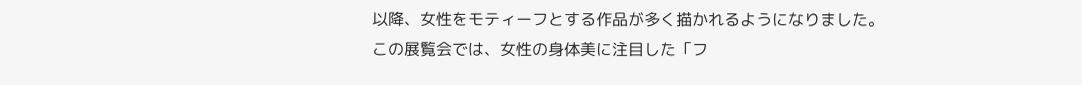以降、女性をモティーフとする作品が多く描かれるようになりました。
この展覧会では、女性の身体美に注目した「フ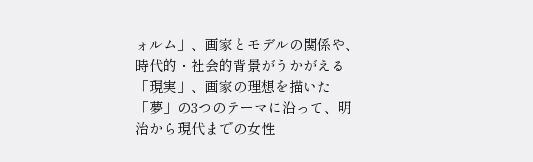ォルム」、画家とモデルの関係や、時代的・社会的背景がうかがえる「現実」、画家の理想を描いた「夢」の3つのテーマに沿って、明治から現代までの女性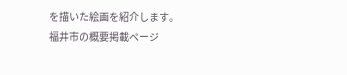を描いた絵画を紹介します。
福井市の概要掲載ページ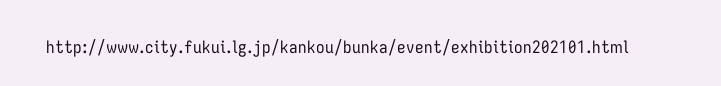http://www.city.fukui.lg.jp/kankou/bunka/event/exhibition202101.html